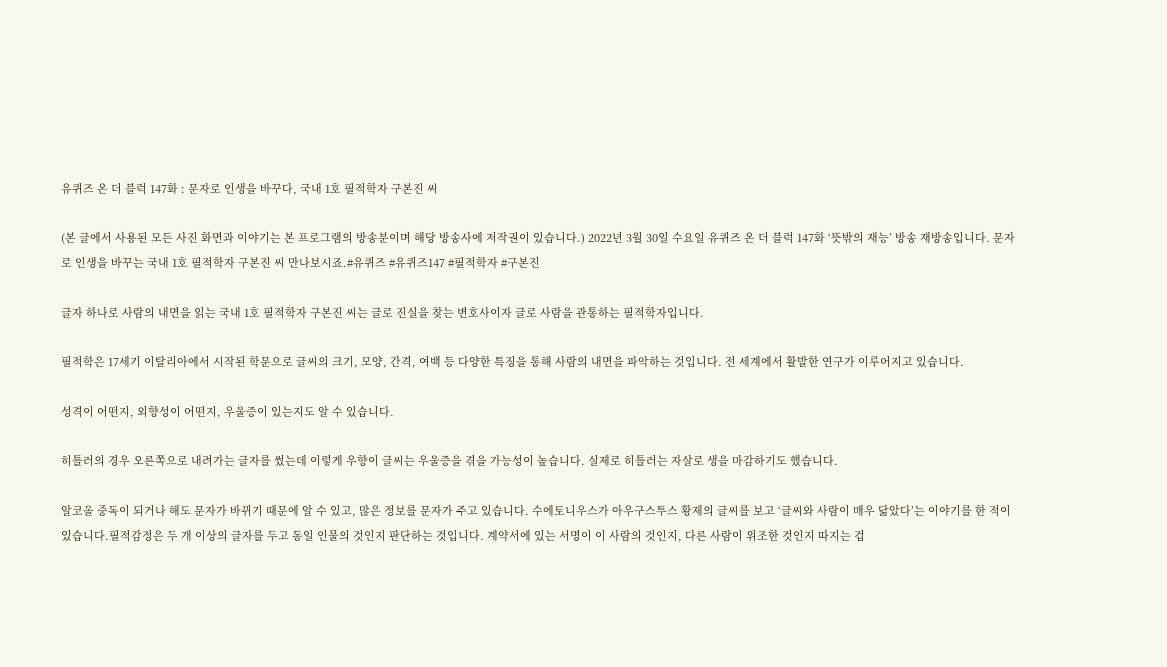유퀴즈 온 더 블럭 147화 : 문자로 인생을 바꾸다, 국내 1호 필적학자 구본진 씨

(본 글에서 사용된 모든 사진 화면과 이야기는 본 프로그램의 방송분이며 해당 방송사에 저작권이 있습니다.) 2022년 3월 30일 수요일 유퀴즈 온 더 블럭 147화 ‘뜻밖의 재능’ 방송 재방송입니다. 문자로 인생을 바꾸는 국내 1호 필적학자 구본진 씨 만나보시죠.#유퀴즈 #유퀴즈147 #필적학자 #구본진

글자 하나로 사람의 내면을 읽는 국내 1호 필적학자 구본진 씨는 글로 진실을 찾는 변호사이자 글로 사람을 관통하는 필적학자입니다.

필적학은 17세기 이탈리아에서 시작된 학문으로 글씨의 크기, 모양, 간격, 여백 등 다양한 특징을 통해 사람의 내면을 파악하는 것입니다. 전 세계에서 활발한 연구가 이루어지고 있습니다.

성격이 어떤지, 외향성이 어떤지, 우울증이 있는지도 알 수 있습니다.

히틀러의 경우 오른쪽으로 내려가는 글자를 썼는데 이렇게 우향이 글씨는 우울증을 겪을 가능성이 높습니다. 실제로 히틀러는 자살로 생을 마감하기도 했습니다.

알코올 중독이 되거나 해도 문자가 바뀌기 때문에 알 수 있고, 많은 정보를 문자가 주고 있습니다. 수에토니우스가 아우구스투스 황제의 글씨를 보고 ‘글씨와 사람이 매우 닮았다’는 이야기를 한 적이 있습니다.필적감정은 두 개 이상의 글자를 두고 동일 인물의 것인지 판단하는 것입니다. 계약서에 있는 서명이 이 사람의 것인지, 다른 사람이 위조한 것인지 따지는 겁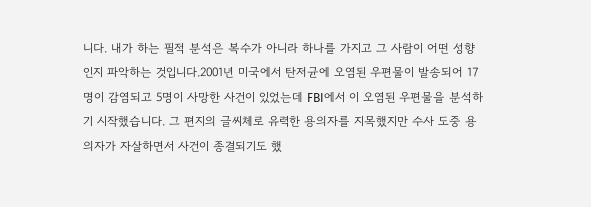니다. 내가 하는 필적 분석은 복수가 아니라 하나를 가지고 그 사람이 어떤 성향인지 파악하는 것입니다.2001년 미국에서 탄저균에 오염된 우편물이 발송되어 17명이 감염되고 5명이 사망한 사건이 있었는데 FBI에서 이 오염된 우편물을 분석하기 시작했습니다. 그 편지의 글씨체로 유력한 용의자를 지목했지만 수사 도중 용의자가 자살하면서 사건이 종결되기도 했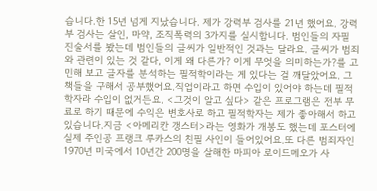습니다.한 15년 넘게 지났습니다. 제가 강력부 검사를 21년 했어요. 강력부 검사는 살인, 마약, 조직폭력의 3가지를 실시합니다. 범인들의 자필 진술서를 봤는데 범인들의 글씨가 일반적인 것과는 달라요. 글씨가 범죄와 관련이 있는 것 같다, 이게 왜 다른가? 이게 무엇을 의미하는가?를 고민해 보고 글자를 분석하는 필적학이라는 게 있다는 걸 깨달았어요. 그 책들을 구해서 공부했어요.직업이라고 하면 수입이 있어야 하는데 필적학자라 수입이 없거든요. <그것이 알고 싶다> 같은 프로그램은 전부 무료로 하기 때문에 수익은 변호사로 하고 필적학자는 제가 좋아해서 하고 있습니다.지금 <아메리칸 갱스터>라는 영화가 개봉도 했는데 포스터에 실제 주인공 프랭크 루카스의 친필 사인이 들어있어요.또 다른 범죄자인 1970년 미국에서 10년간 200명을 살해한 마피아 로이드메오가 사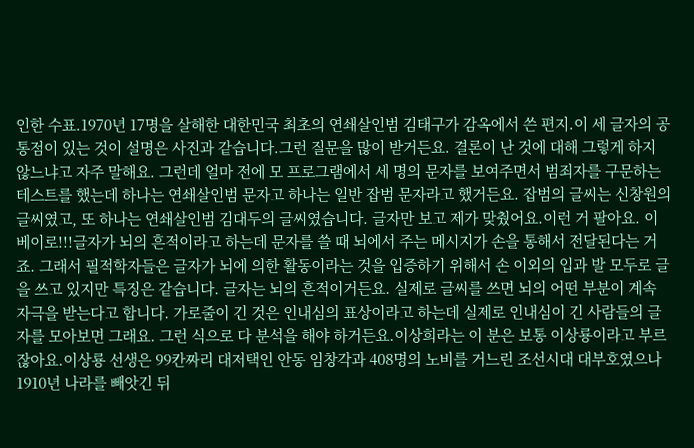인한 수표.1970년 17명을 살해한 대한민국 최초의 연쇄살인범 김태구가 감옥에서 쓴 편지.이 세 글자의 공통점이 있는 것이 설명은 사진과 같습니다.그런 질문을 많이 받거든요. 결론이 난 것에 대해 그렇게 하지 않느냐고 자주 말해요. 그런데 얼마 전에 모 프로그램에서 세 명의 문자를 보여주면서 범죄자를 구문하는 테스트를 했는데 하나는 연쇄살인범 문자고 하나는 일반 잡범 문자라고 했거든요. 잡범의 글씨는 신창원의 글씨였고, 또 하나는 연쇄살인범 김대두의 글씨였습니다. 글자만 보고 제가 맞췄어요.이런 거 팔아요. 이베이로!!!글자가 뇌의 흔적이라고 하는데 문자를 쓸 때 뇌에서 주는 메시지가 손을 통해서 전달된다는 거죠. 그래서 필적학자들은 글자가 뇌에 의한 활동이라는 것을 입증하기 위해서 손 이외의 입과 발 모두로 글을 쓰고 있지만 특징은 같습니다. 글자는 뇌의 흔적이거든요. 실제로 글씨를 쓰면 뇌의 어떤 부분이 계속 자극을 받는다고 합니다. 가로줄이 긴 것은 인내심의 표상이라고 하는데 실제로 인내심이 긴 사람들의 글자를 모아보면 그래요. 그런 식으로 다 분석을 해야 하거든요.이상희라는 이 분은 보통 이상룡이라고 부르잖아요.이상룡 선생은 99칸짜리 대저택인 안동 임창각과 408명의 노비를 거느린 조선시대 대부호였으나 1910년 나라를 빼앗긴 뒤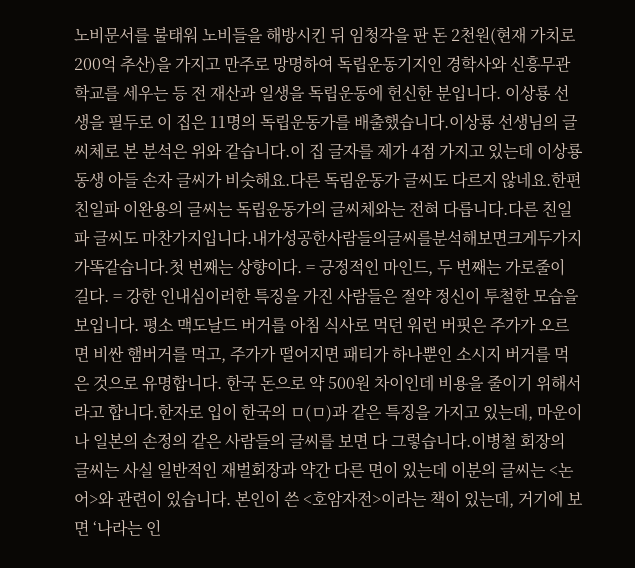노비문서를 불태워 노비들을 해방시킨 뒤 임청각을 판 돈 2천원(현재 가치로 200억 추산)을 가지고 만주로 망명하여 독립운동기지인 경학사와 신흥무관학교를 세우는 등 전 재산과 일생을 독립운동에 헌신한 분입니다. 이상룡 선생을 필두로 이 집은 11명의 독립운동가를 배출했습니다.이상룡 선생님의 글씨체로 본 분석은 위와 같습니다.이 집 글자를 제가 4점 가지고 있는데 이상룡 동생 아들 손자 글씨가 비슷해요.다른 독림운동가 글씨도 다르지 않네요.한편 친일파 이완용의 글씨는 독립운동가의 글씨체와는 전혀 다릅니다.다른 친일파 글씨도 마찬가지입니다.내가성공한사람들의글씨를분석해보면크게두가지가똑같습니다.첫 번째는 상향이다. = 긍정적인 마인드, 두 번째는 가로줄이 길다. = 강한 인내심이러한 특징을 가진 사람들은 절약 정신이 투철한 모습을 보입니다. 평소 맥도날드 버거를 아침 식사로 먹던 워런 버핏은 주가가 오르면 비싼 햄버거를 먹고, 주가가 떨어지면 패티가 하나뿐인 소시지 버거를 먹은 것으로 유명합니다. 한국 돈으로 약 500원 차이인데 비용을 줄이기 위해서라고 합니다.한자로 입이 한국의 ㅁ(ㅁ)과 같은 특징을 가지고 있는데, 마운이나 일본의 손정의 같은 사람들의 글씨를 보면 다 그렇습니다.이병철 회장의 글씨는 사실 일반적인 재벌회장과 약간 다른 면이 있는데 이분의 글씨는 <논어>와 관련이 있습니다. 본인이 쓴 <호암자전>이라는 책이 있는데, 거기에 보면 ‘나라는 인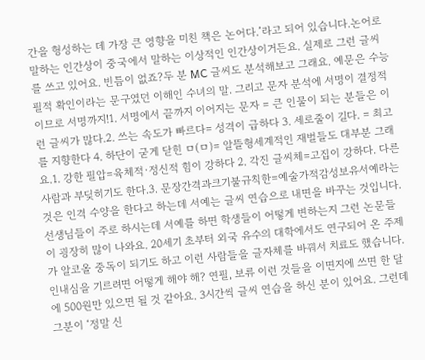간을 형성하는 데 가장 큰 영향을 미친 책은 논어다.’라고 되어 있습니다.논어로 말하는 인간상이 중국에서 말하는 이상적인 인간상이거든요. 실제로 그런 글씨를 쓰고 있어요. 빈틈이 없죠?두 분 MC 글씨도 분석해보고 그래요. 예문은 수능 필적 확인이라는 문구였던 이해인 수녀의 말. 그리고 문자 분석에 서명이 결정적이므로 서명까지!1. 서명에서 끝까지 이어지는 문자 = 큰 인물이 되는 분들은 이런 글씨가 많다.2. 쓰는 속도가 빠르다= 성격이 급하다 3. 세로줄이 길다. = 최고를 지향한다 4. 하단이 굳게 닫힌 ㅁ(ㅁ)= 알뜰형세계적인 재벌들도 대부분 그래요.1. 강한 필압=육체적·정신적 힘이 강하다 2. 각진 글씨체=고집이 강하다. 다른 사람과 부딪히기도 한다.3. 문장간격과크기불규칙한=예술가적감성보유서예라는 것은 인격 수양을 한다고 하는데 서예는 글씨 연습으로 내면을 바꾸는 것입니다. 선생님들이 주로 하시는데 서예를 하면 학생들이 어떻게 변하는지 그런 논문들이 굉장히 많이 나와요. 20세기 초부터 외국 유수의 대학에서도 연구되어 온 주제가 알코올 중독이 되기도 하고 이런 사람들을 글자체를 바꿔서 치료도 했습니다.인내심을 기르려면 어떻게 해야 해? 연필, 보류 이런 것들을 이면지에 쓰면 한 달에 500원만 있으면 될 것 같아요. 3시간씩 글씨 연습을 하신 분이 있어요. 그런데 그분이 ‘정말 신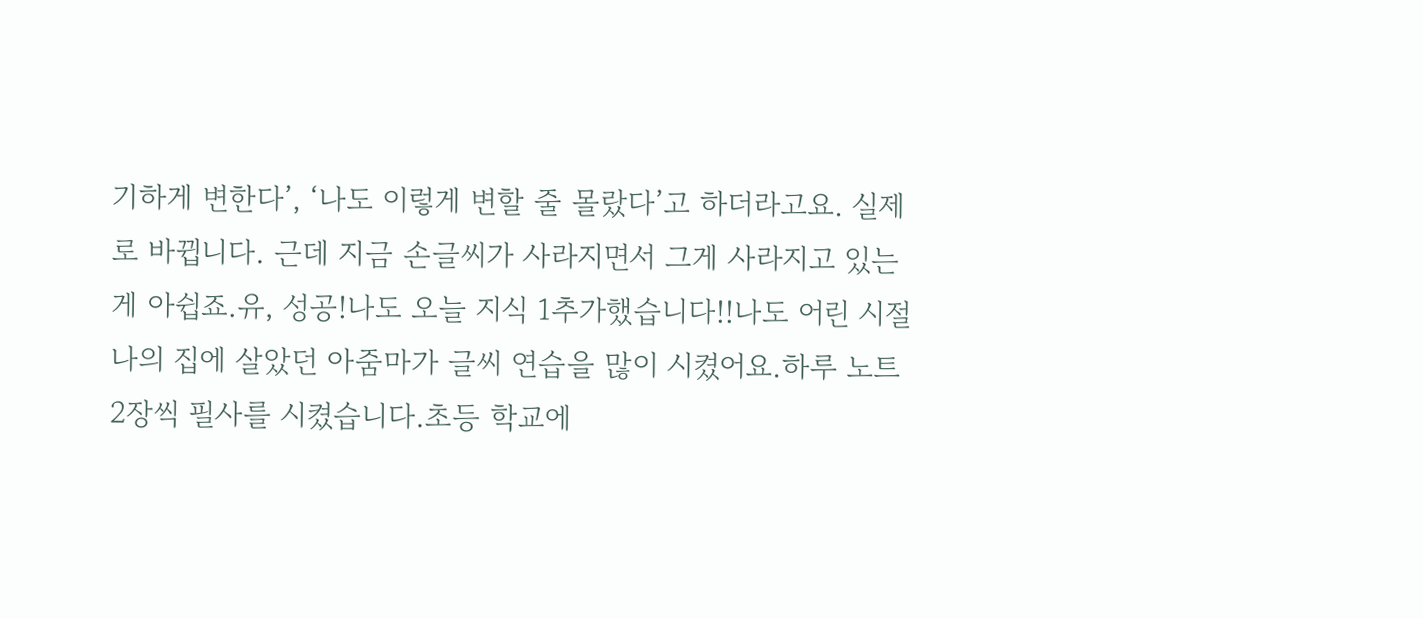기하게 변한다’, ‘나도 이렇게 변할 줄 몰랐다’고 하더라고요. 실제로 바뀝니다. 근데 지금 손글씨가 사라지면서 그게 사라지고 있는 게 아쉽죠.유, 성공!나도 오늘 지식 1추가했습니다!!나도 어린 시절 나의 집에 살았던 아줌마가 글씨 연습을 많이 시켰어요.하루 노트 2장씩 필사를 시켰습니다.초등 학교에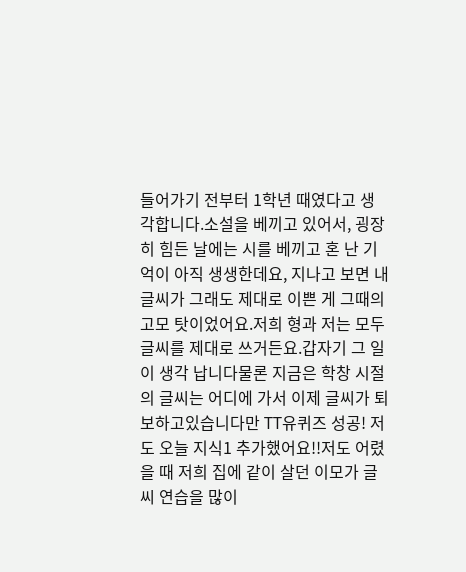들어가기 전부터 1학년 때였다고 생각합니다.소설을 베끼고 있어서, 굉장히 힘든 날에는 시를 베끼고 혼 난 기억이 아직 생생한데요, 지나고 보면 내 글씨가 그래도 제대로 이쁜 게 그때의 고모 탓이었어요.저희 형과 저는 모두 글씨를 제대로 쓰거든요.갑자기 그 일이 생각 납니다물론 지금은 학창 시절의 글씨는 어디에 가서 이제 글씨가 퇴보하고있습니다만 TT유퀴즈 성공! 저도 오늘 지식1 추가했어요!!저도 어렸을 때 저희 집에 같이 살던 이모가 글씨 연습을 많이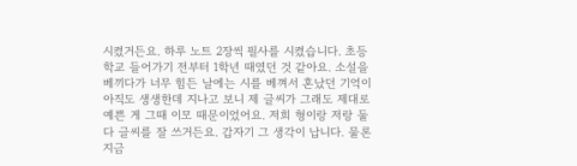시켰거든요. 하루 노트 2장씩 필사를 시켰습니다. 초등학교 들어가기 전부터 1학년 때였던 것 같아요. 소설을 베끼다가 너무 힘든 날에는 시를 베껴서 혼났던 기억이 아직도 생생한데 지나고 보니 제 글씨가 그래도 제대로 예쁜 게 그때 이모 때문이었어요. 저희 형이랑 저랑 둘 다 글씨를 잘 쓰거든요. 갑자기 그 생각이 납니다. 물론 지금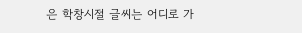은 학창시절 글씨는 어디로 가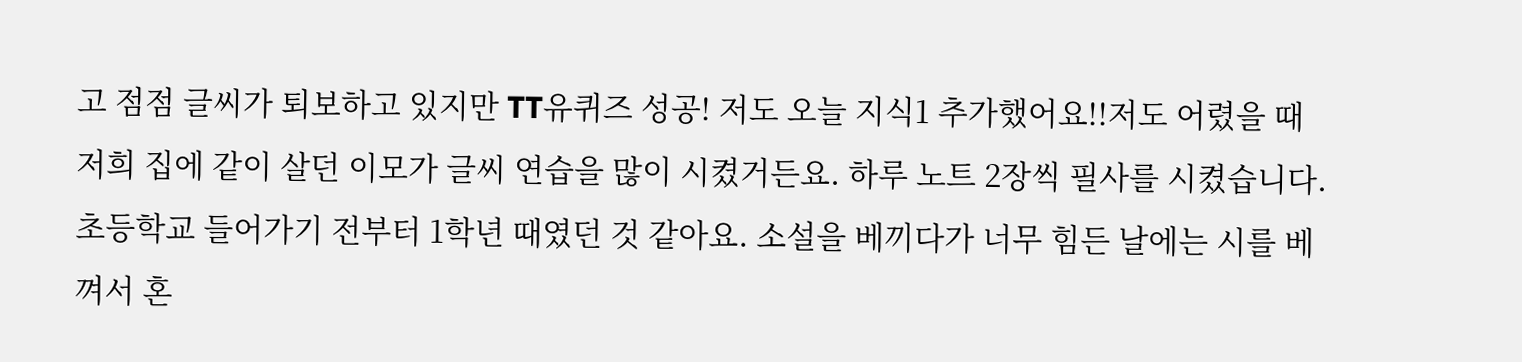고 점점 글씨가 퇴보하고 있지만 TT유퀴즈 성공! 저도 오늘 지식1 추가했어요!!저도 어렸을 때 저희 집에 같이 살던 이모가 글씨 연습을 많이 시켰거든요. 하루 노트 2장씩 필사를 시켰습니다. 초등학교 들어가기 전부터 1학년 때였던 것 같아요. 소설을 베끼다가 너무 힘든 날에는 시를 베껴서 혼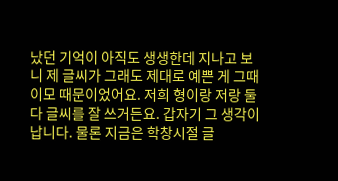났던 기억이 아직도 생생한데 지나고 보니 제 글씨가 그래도 제대로 예쁜 게 그때 이모 때문이었어요. 저희 형이랑 저랑 둘 다 글씨를 잘 쓰거든요. 갑자기 그 생각이 납니다. 물론 지금은 학창시절 글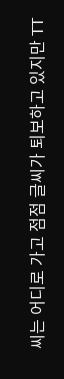씨는 어디로 가고 점점 글씨가 퇴보하고 있지만 TT